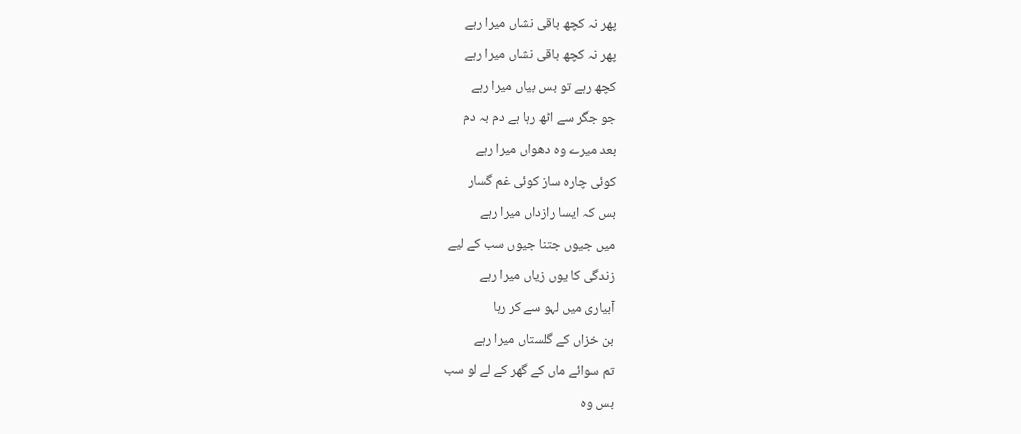پھر نہ کچھ باقی نشاں میرا رہے
پھر نہ کچھ باقی نشاں میرا رہے
کچھ رہے تو بس بیاں میرا رہے
جو جگر سے اٹھ رہا ہے دم بہ دم
بعد میرے وہ دھواں میرا رہے
کوئی چارہ ساز کوئی غم گسار
بس کہ ایسا رازداں میرا رہے
میں جیوں جتنا جیوں سب کے لیے
زندگی کا یوں زیاں میرا رہے
آبیاری میں لہو سے کر رہا
بن خزاں کے گلستاں میرا رہے
تم سوائے ماں کے گھر کے لے لو سب
بس وہ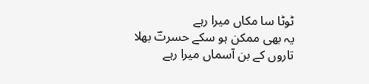ٹوٹا سا مکاں میرا رہے
یہ بھی ممکن ہو سکے حسرتؔ بھلا
تاروں کے بن آسماں میرا رہے